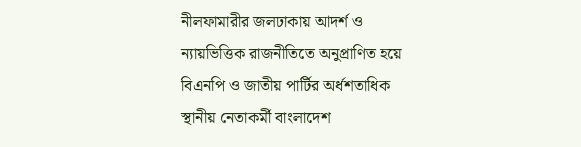নীলফামারীর জলঢাকায় আদর্শ ও ন্যায়ভিত্তিক রাজনীতিতে অনুপ্রাণিত হয়ে বিএনপি ও জাতীয় পার্টির অর্ধশতাধিক স্থানীয় নেতাকর্মী বাংলাদেশ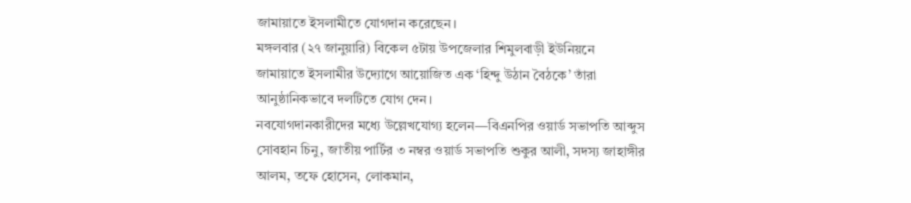জামায়াতে ইসলামীতে যোগদান করেছেন।
মঙ্গলবার (২৭ জানুয়ারি) বিকেল ৫টায় উপজেলার শিমুলবাড়ী ইউনিয়নে জামায়াতে ইসলামীর উদ্যোগে আয়োজিত এক ‘হিন্দু উঠান বৈঠকে’ তাঁরা আনুষ্ঠানিকভাবে দলটিতে যোগ দেন।
নবযোগদানকারীদের মধ্যে উল্লেখযোগ্য হলেন—বিএনপির ওয়ার্ড সভাপতি আব্দুস সোবহান চিনু, জাতীয় পার্টির ৩ নম্বর ওয়ার্ড সভাপতি শুকুর আলী, সদস্য জাহাঙ্গীর আলম, তফে হোসেন, লোকমান,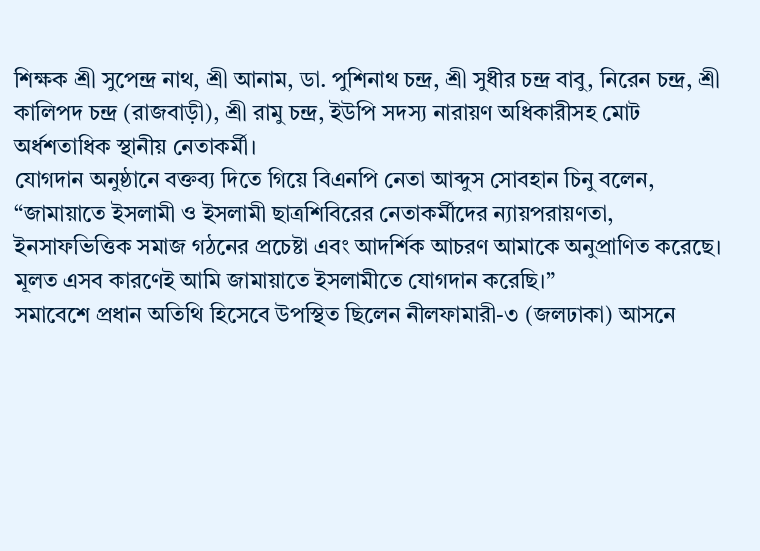শিক্ষক শ্রী সুপেন্দ্র নাথ, শ্রী আনাম, ডা. পুশিনাথ চন্দ্র, শ্রী সুধীর চন্দ্র বাবু, নিরেন চন্দ্র, শ্রী কালিপদ চন্দ্র (রাজবাড়ী), শ্রী রামু চন্দ্র, ইউপি সদস্য নারায়ণ অধিকারীসহ মোট অর্ধশতাধিক স্থানীয় নেতাকর্মী।
যোগদান অনুষ্ঠানে বক্তব্য দিতে গিয়ে বিএনপি নেতা আব্দুস সোবহান চিনু বলেন, “জামায়াতে ইসলামী ও ইসলামী ছাত্রশিবিরের নেতাকর্মীদের ন্যায়পরায়ণতা, ইনসাফভিত্তিক সমাজ গঠনের প্রচেষ্টা এবং আদর্শিক আচরণ আমাকে অনুপ্রাণিত করেছে। মূলত এসব কারণেই আমি জামায়াতে ইসলামীতে যোগদান করেছি।”
সমাবেশে প্রধান অতিথি হিসেবে উপস্থিত ছিলেন নীলফামারী-৩ (জলঢাকা) আসনে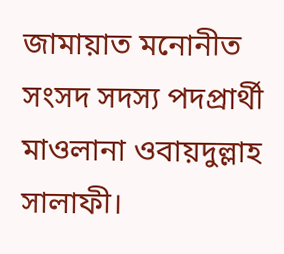জামায়াত মনোনীত সংসদ সদস্য পদপ্রার্থী মাওলানা ওবায়দুল্লাহ সালাফী।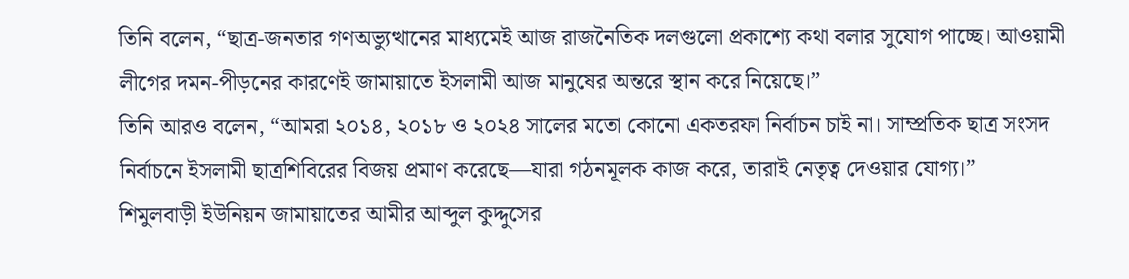তিনি বলেন, “ছাত্র-জনতার গণঅভ্যুত্থানের মাধ্যমেই আজ রাজনৈতিক দলগুলো প্রকাশ্যে কথা বলার সুযোগ পাচ্ছে। আওয়ামী লীগের দমন-পীড়নের কারণেই জামায়াতে ইসলামী আজ মানুষের অন্তরে স্থান করে নিয়েছে।”
তিনি আরও বলেন, “আমরা ২০১৪, ২০১৮ ও ২০২৪ সালের মতো কোনো একতরফা নির্বাচন চাই না। সাম্প্রতিক ছাত্র সংসদ নির্বাচনে ইসলামী ছাত্রশিবিরের বিজয় প্রমাণ করেছে—যারা গঠনমূলক কাজ করে, তারাই নেতৃত্ব দেওয়ার যোগ্য।”
শিমুলবাড়ী ইউনিয়ন জামায়াতের আমীর আব্দুল কুদ্দুসের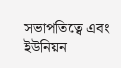সভাপতিত্বে এবং ইউনিয়ন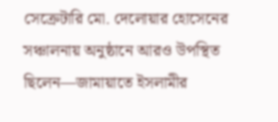সেক্রেটারি মো. দেলোয়ার হোসেনের সঞ্চালনায় অনুষ্ঠানে আরও উপস্থিত ছিলেন—জামায়াতে ইসলামীর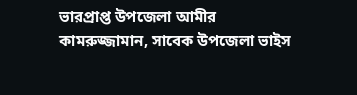ভারপ্রাপ্ত উপজেলা আমীর কামরুজ্জামান, সাবেক উপজেলা ভাইস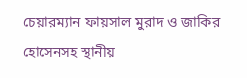চেয়ারম্যান ফায়সাল মুরাদ ও জাকির হোসেনসহ স্থানীয়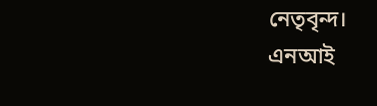নেতৃবৃন্দ।
এনআই